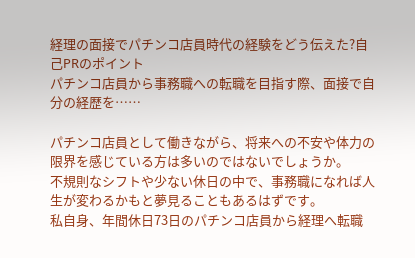経理の面接でパチンコ店員時代の経験をどう伝えた?自己PRのポイント
パチンコ店員から事務職への転職を目指す際、面接で自分の経歴を……

パチンコ店員として働きながら、将来への不安や体力の限界を感じている方は多いのではないでしょうか。
不規則なシフトや少ない休日の中で、事務職になれば人生が変わるかもと夢見ることもあるはずです。
私自身、年間休日73日のパチンコ店員から経理へ転職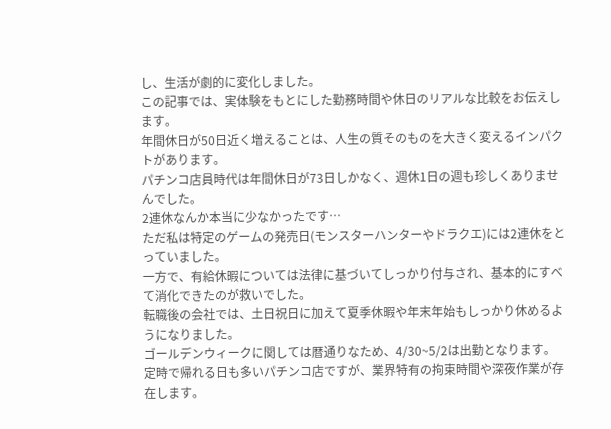し、生活が劇的に変化しました。
この記事では、実体験をもとにした勤務時間や休日のリアルな比較をお伝えします。
年間休日が50日近く増えることは、人生の質そのものを大きく変えるインパクトがあります。
パチンコ店員時代は年間休日が73日しかなく、週休1日の週も珍しくありませんでした。
2連休なんか本当に少なかったです…
ただ私は特定のゲームの発売日(モンスターハンターやドラクエ)には2連休をとっていました。
一方で、有給休暇については法律に基づいてしっかり付与され、基本的にすべて消化できたのが救いでした。
転職後の会社では、土日祝日に加えて夏季休暇や年末年始もしっかり休めるようになりました。
ゴールデンウィークに関しては暦通りなため、4/30~5/2は出勤となります。
定時で帰れる日も多いパチンコ店ですが、業界特有の拘束時間や深夜作業が存在します。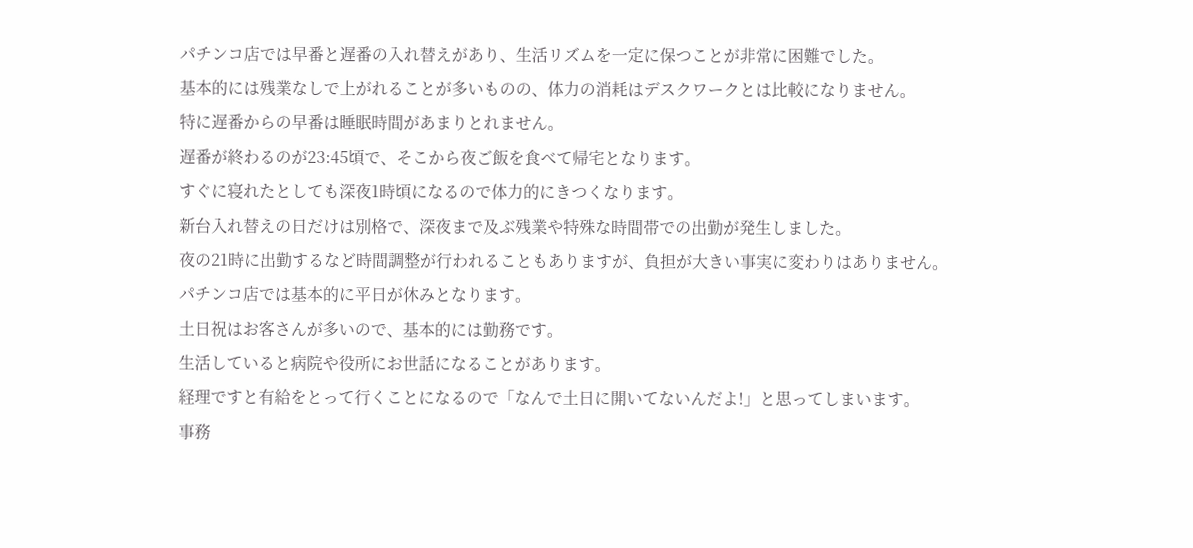パチンコ店では早番と遅番の入れ替えがあり、生活リズムを一定に保つことが非常に困難でした。
基本的には残業なしで上がれることが多いものの、体力の消耗はデスクワークとは比較になりません。
特に遅番からの早番は睡眠時間があまりとれません。
遅番が終わるのが23:45頃で、そこから夜ご飯を食べて帰宅となります。
すぐに寝れたとしても深夜1時頃になるので体力的にきつくなります。
新台入れ替えの日だけは別格で、深夜まで及ぶ残業や特殊な時間帯での出勤が発生しました。
夜の21時に出勤するなど時間調整が行われることもありますが、負担が大きい事実に変わりはありません。
パチンコ店では基本的に平日が休みとなります。
土日祝はお客さんが多いので、基本的には勤務です。
生活していると病院や役所にお世話になることがあります。
経理ですと有給をとって行くことになるので「なんで土日に開いてないんだよ!」と思ってしまいます。
事務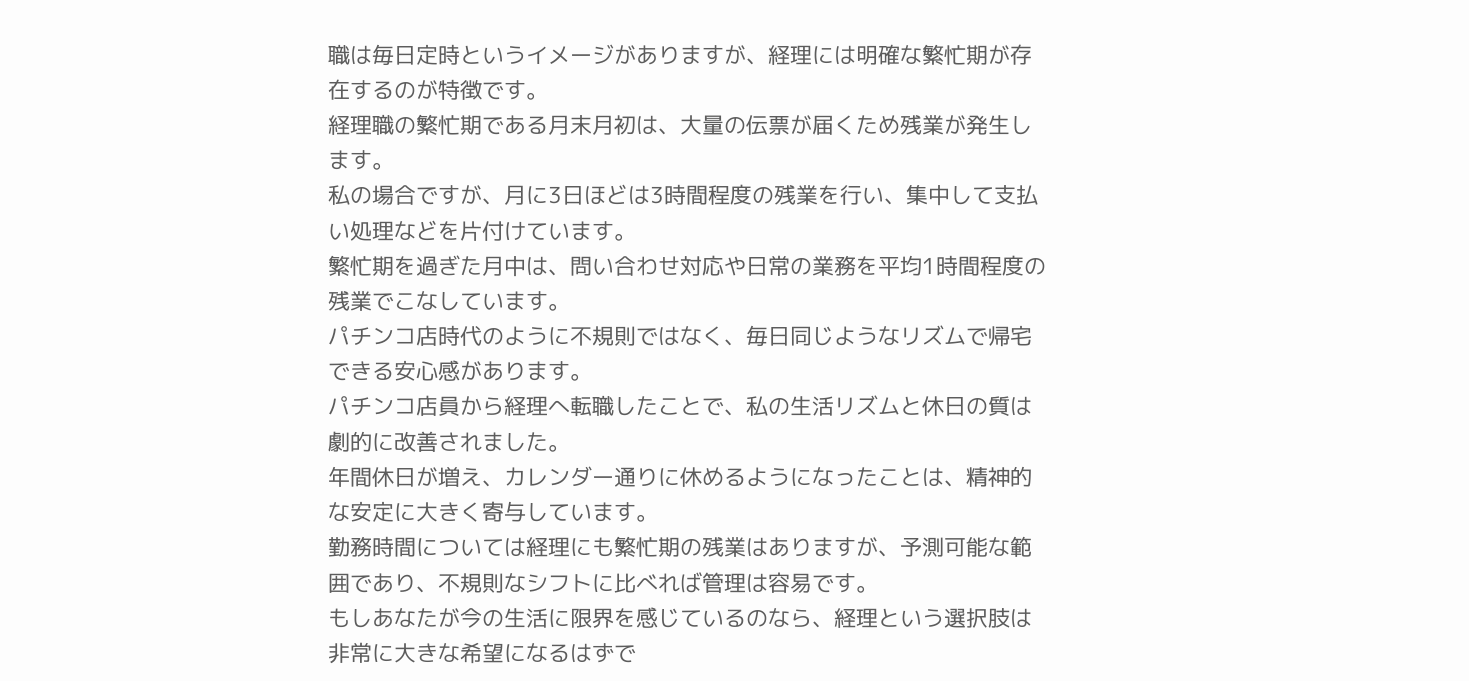職は毎日定時というイメージがありますが、経理には明確な繁忙期が存在するのが特徴です。
経理職の繁忙期である月末月初は、大量の伝票が届くため残業が発生します。
私の場合ですが、月に3日ほどは3時間程度の残業を行い、集中して支払い処理などを片付けています。
繁忙期を過ぎた月中は、問い合わせ対応や日常の業務を平均1時間程度の残業でこなしています。
パチンコ店時代のように不規則ではなく、毎日同じようなリズムで帰宅できる安心感があります。
パチンコ店員から経理へ転職したことで、私の生活リズムと休日の質は劇的に改善されました。
年間休日が増え、カレンダー通りに休めるようになったことは、精神的な安定に大きく寄与しています。
勤務時間については経理にも繁忙期の残業はありますが、予測可能な範囲であり、不規則なシフトに比べれば管理は容易です。
もしあなたが今の生活に限界を感じているのなら、経理という選択肢は非常に大きな希望になるはずで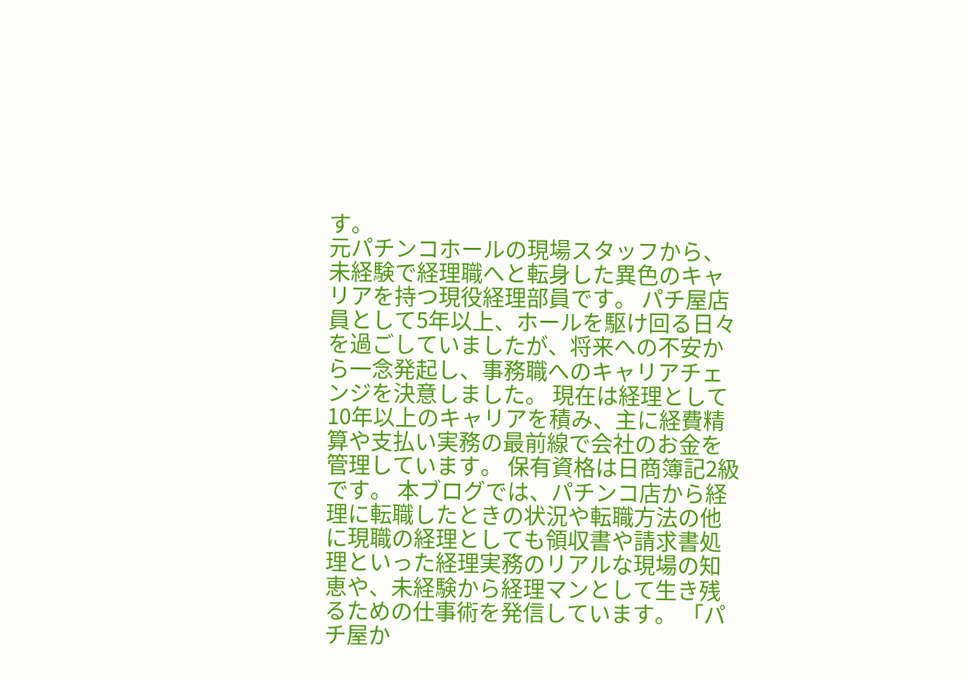す。
元パチンコホールの現場スタッフから、未経験で経理職へと転身した異色のキャリアを持つ現役経理部員です。 パチ屋店員として5年以上、ホールを駆け回る日々を過ごしていましたが、将来への不安から一念発起し、事務職へのキャリアチェンジを決意しました。 現在は経理として10年以上のキャリアを積み、主に経費精算や支払い実務の最前線で会社のお金を管理しています。 保有資格は日商簿記2級です。 本ブログでは、パチンコ店から経理に転職したときの状況や転職方法の他に現職の経理としても領収書や請求書処理といった経理実務のリアルな現場の知恵や、未経験から経理マンとして生き残るための仕事術を発信しています。 「パチ屋か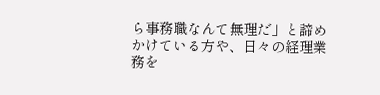ら事務職なんて無理だ」と諦めかけている方や、日々の経理業務を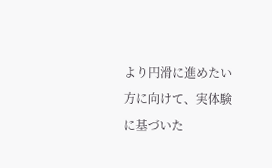より円滑に進めたい方に向けて、実体験に基づいた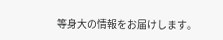等身大の情報をお届けします。